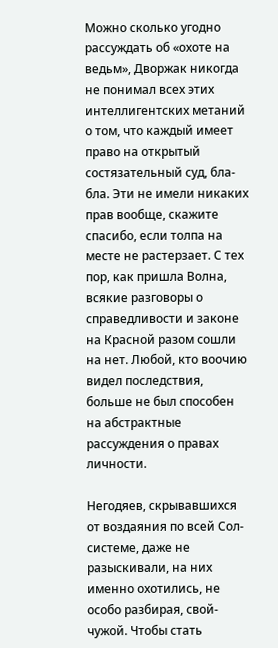Можно сколько угодно рассуждать об «охоте на ведьм», Дворжак никогда не понимал всех этих интеллигентских метаний о том, что каждый имеет право на открытый состязательный суд, бла-бла. Эти не имели никаких прав вообще, скажите спасибо, если толпа на месте не растерзает. С тех пор, как пришла Волна, всякие разговоры о справедливости и законе на Красной разом сошли на нет. Любой, кто воочию видел последствия, больше не был способен на абстрактные рассуждения о правах личности.

Негодяев, скрывавшихся от воздаяния по всей Сол-системе, даже не разыскивали, на них именно охотились, не особо разбирая, свой-чужой. Чтобы стать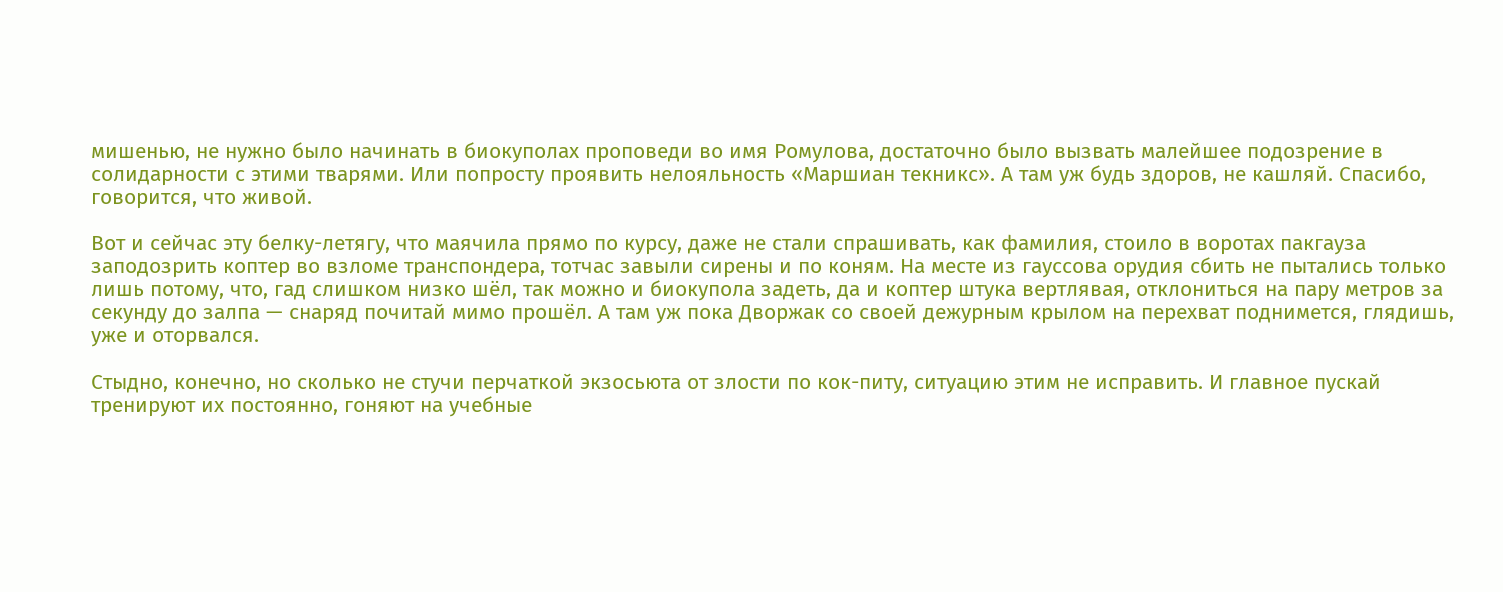мишенью, не нужно было начинать в биокуполах проповеди во имя Ромулова, достаточно было вызвать малейшее подозрение в солидарности с этими тварями. Или попросту проявить нелояльность «Маршиан текникс». А там уж будь здоров, не кашляй. Спасибо, говорится, что живой.

Вот и сейчас эту белку-летягу, что маячила прямо по курсу, даже не стали спрашивать, как фамилия, стоило в воротах пакгауза заподозрить коптер во взломе транспондера, тотчас завыли сирены и по коням. На месте из гауссова орудия сбить не пытались только лишь потому, что, гад слишком низко шёл, так можно и биокупола задеть, да и коптер штука вертлявая, отклониться на пару метров за секунду до залпа — снаряд почитай мимо прошёл. А там уж пока Дворжак со своей дежурным крылом на перехват поднимется, глядишь, уже и оторвался.

Стыдно, конечно, но сколько не стучи перчаткой экзосьюта от злости по кок-питу, ситуацию этим не исправить. И главное пускай тренируют их постоянно, гоняют на учебные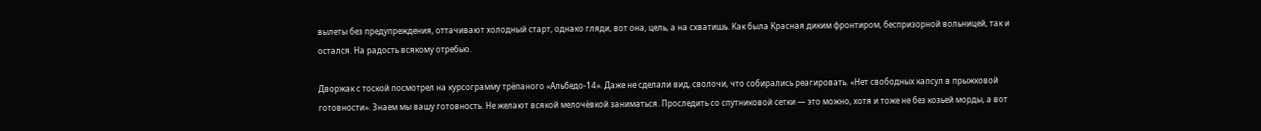вылеты без предупреждения, оттачивают холодный старт, однако гляди, вот она, цель, а на схватишь. Как была Красная диким фронтиром, беспризорной вольницей, так и остался. На радость всякому отребью.

Дворжак с тоской посмотрел на курсограмму трёпаного «Альбедо-14». Даже не сделали вид, сволочи, что собирались реагировать. «Нет свободных капсул в прыжковой готовности». Знаем мы вашу готовность. Не желают всякой мелочёвкой заниматься. Проследить со спутниковой сетки — это можно, хотя и тоже не без козьей морды, а вот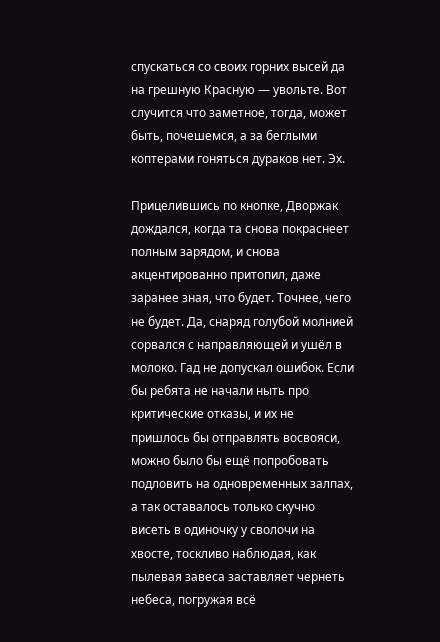спускаться со своих горних высей да на грешную Красную — увольте. Вот случится что заметное, тогда, может быть, почешемся, а за беглыми коптерами гоняться дураков нет. Эх.

Прицелившись по кнопке, Дворжак дождался, когда та снова покраснеет полным зарядом, и снова акцентированно притопил, даже заранее зная, что будет. Точнее, чего не будет. Да, снаряд голубой молнией сорвался с направляющей и ушёл в молоко. Гад не допускал ошибок. Если бы ребята не начали ныть про критические отказы, и их не пришлось бы отправлять восвояси, можно было бы ещё попробовать подловить на одновременных залпах, а так оставалось только скучно висеть в одиночку у сволочи на хвосте, тоскливо наблюдая, как пылевая завеса заставляет чернеть небеса, погружая всё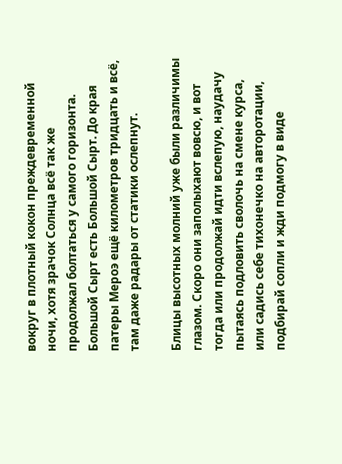вокруг в плотный кокон преждевременной ночи, хотя зрачок Солнца всё так же продолжал болтаться у самого горизонта. Большой Сырт есть Большой Сырт. До края патеры Мероэ ещё километров тридцать и всё, там даже радары от статики ослепнут.

Блицы высотных молний уже были различимы глазом. Скоро они заполыхают вовсю, и вот тогда или продолжай идти вслепую, наудачу пытаясь подловить сволочь на смене курса, или садись себе тихонечко на авторотации, подбирай сопли и жди подмогу в виде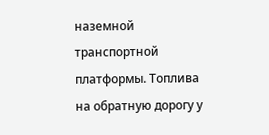наземной транспортной платформы. Топлива на обратную дорогу у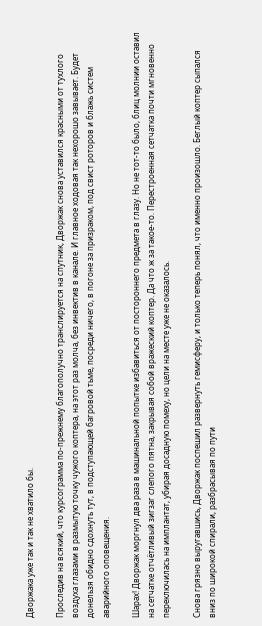Дворжака уже так и так не хватило бы.

Проследив на всякий, что курсограмма по-прежнему благополучно транслируется на спутник, Дворжак снова уставился красными от тухлого воздуха глазами в размытую точку чужого коптера, на этот раз молча, без инвектив в канале. И главное ходовая так нехорошо завывает. Будет донельзя обидно сдохнуть тут, в подступающей багровой тьме, посреди ничего, в погоне за призраком, под свист роторов и блажь систем аварийного оповещения.

Шарах! Дворжак моргнул два раза в машинальной попытке избавиться от постороннего предмета в глазу. Но не тот-то было, блиц молнии оставил на сетчатке отчётливый зигзаг слепого пятна, закрывая собой вражеский коптер. Да что ж за такое-то. Перестроенная сетчатка почти мгновенно переключилась на имплантат, убирая досадную помеху, но цели на месте уже не оказалось.

Снова грязно выругавшись, Дворжак поспешил развернуть гемисферу, и только теперь понял, что именно произошло. Беглый коптер сыпался вниз по широкой спирали, разбрасывая по пути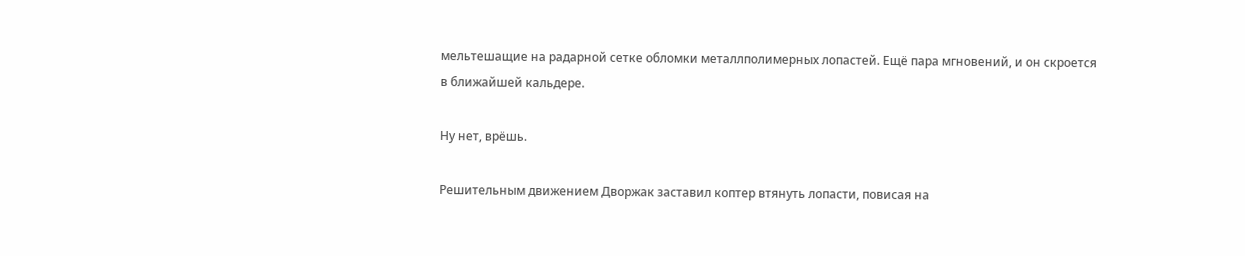мельтешащие на радарной сетке обломки металлполимерных лопастей. Ещё пара мгновений, и он скроется в ближайшей кальдере.

Ну нет, врёшь.

Решительным движением Дворжак заставил коптер втянуть лопасти, повисая на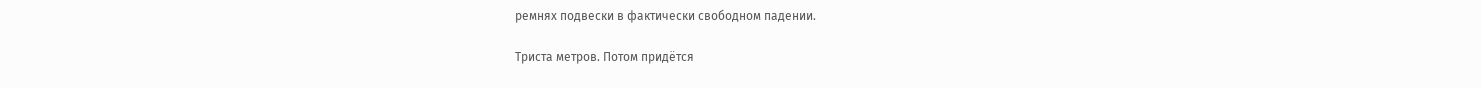ремнях подвески в фактически свободном падении.

Триста метров. Потом придётся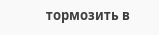тормозить в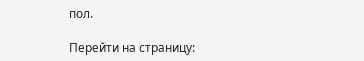пол.

Перейти на страницу: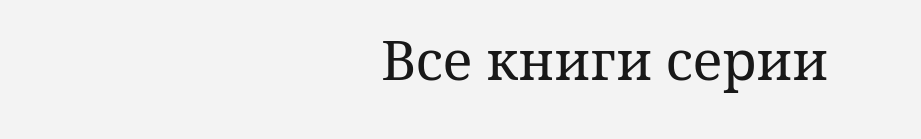Все книги серии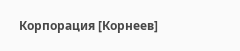Корпорация [Корнеев]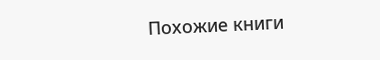Похожие книги